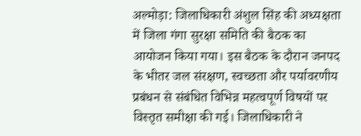अल्मोड़ा: जिलाधिकारी अंशुल सिंह की अध्यक्षता में जिला गंगा सुरक्षा समिति की बैठक का आयोजन किया गया। इस बैठक के दौरान जनपद के भीतर जल संरक्षण, स्वच्छता और पर्यावरणीय प्रबंधन से संबंधित विभिन्न महत्वपूर्ण विषयों पर विस्तृत समीक्षा की गई। जिलाधिकारी ने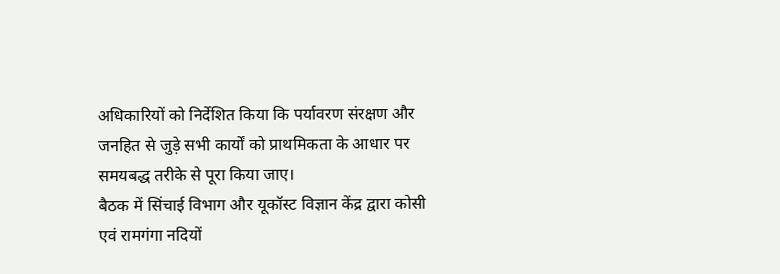अधिकारियों को निर्देशित किया कि पर्यावरण संरक्षण और जनहित से जुड़े सभी कार्यों को प्राथमिकता के आधार पर समयबद्ध तरीके से पूरा किया जाए।
बैठक में सिंचाई विभाग और यूकॉस्ट विज्ञान केंद्र द्वारा कोसी एवं रामगंगा नदियों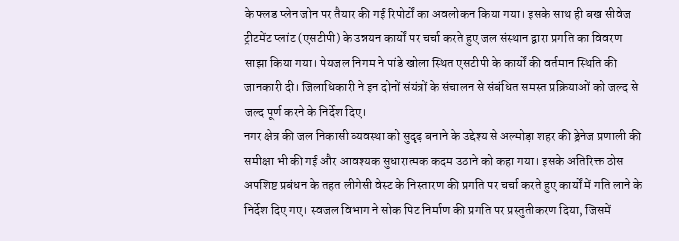के फ्लड प्लेन जोन पर तैयार की गई रिपोर्टों का अवलोकन किया गया। इसके साथ ही बख सीवेज ट्रीटमेंट प्लांट (एसटीपी) के उन्नयन कार्यों पर चर्चा करते हुए जल संस्थान द्वारा प्रगति का विवरण साझा किया गया। पेयजल निगम ने पांडे खोला स्थित एसटीपी के कार्यों की वर्तमान स्थिति की जानकारी दी। जिलाधिकारी ने इन दोनों संयंत्रों के संचालन से संबंधित समस्त प्रक्रियाओं को जल्द से जल्द पूर्ण करने के निर्देश दिए।
नगर क्षेत्र की जल निकासी व्यवस्था को सुदृढ़ बनाने के उद्देश्य से अल्मोड़ा शहर की ड्रेनेज प्रणाली की समीक्षा भी की गई और आवश्यक सुधारात्मक कदम उठाने को कहा गया। इसके अतिरिक्त ठोस अपशिष्ट प्रबंधन के तहत लीगेसी वेस्ट के निस्तारण की प्रगति पर चर्चा करते हुए कार्यों में गति लाने के निर्देश दिए गए। स्वजल विभाग ने सोक पिट निर्माण की प्रगति पर प्रस्तुतीकरण दिया, जिसमें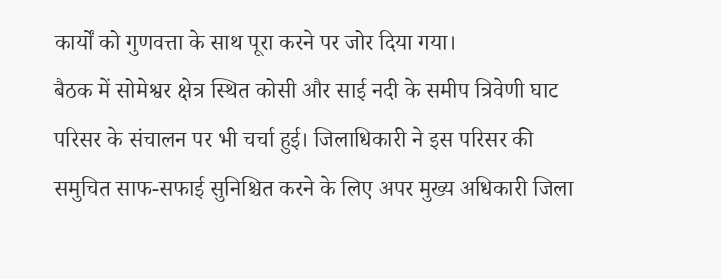कार्यों को गुणवत्ता के साथ पूरा करने पर जोर दिया गया।
बैठक में सोमेश्वर क्षेत्र स्थित कोसी और साई नदी के समीप त्रिवेणी घाट परिसर के संचालन पर भी चर्चा हुई। जिलाधिकारी ने इस परिसर की समुचित साफ-सफाई सुनिश्चित करने के लिए अपर मुख्य अधिकारी जिला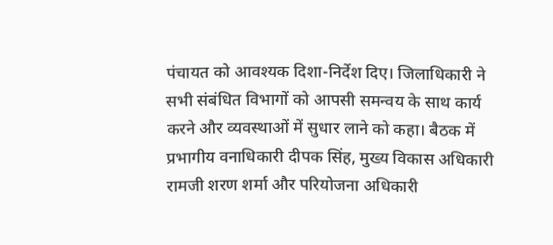पंचायत को आवश्यक दिशा-निर्देश दिए। जिलाधिकारी ने सभी संबंधित विभागों को आपसी समन्वय के साथ कार्य करने और व्यवस्थाओं में सुधार लाने को कहा। बैठक में प्रभागीय वनाधिकारी दीपक सिंह, मुख्य विकास अधिकारी रामजी शरण शर्मा और परियोजना अधिकारी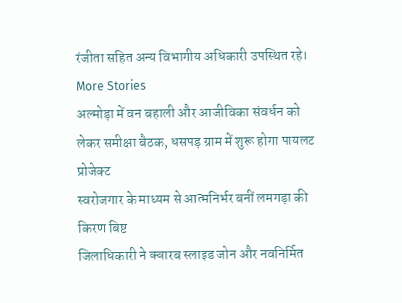रंजीता सहित अन्य विभागीय अधिकारी उपस्थित रहे।
More Stories
अल्मोड़ा में वन बहाली और आजीविका संवर्धन को लेकर समीक्षा बैठक, धसपड़ ग्राम में शुरू होगा पायलट प्रोजेक्ट
स्वरोजगार के माध्यम से आत्मनिर्भर बनीं लमगड़ा की किरण बिष्ट
जिलाधिकारी ने क्वारब स्लाइड जोन और नवनिर्मित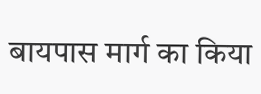बायपास मार्ग का किया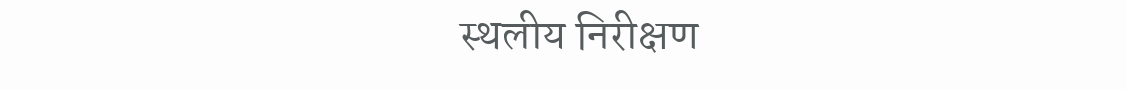स्थलीय निरीक्षण